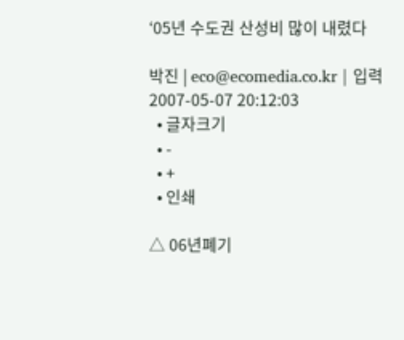‘05년 수도권 산성비 많이 내렸다

박진 | eco@ecomedia.co.kr | 입력 2007-05-07 20:12:03
  • 글자크기
  • -
  • +
  • 인쇄

△ 06년폐기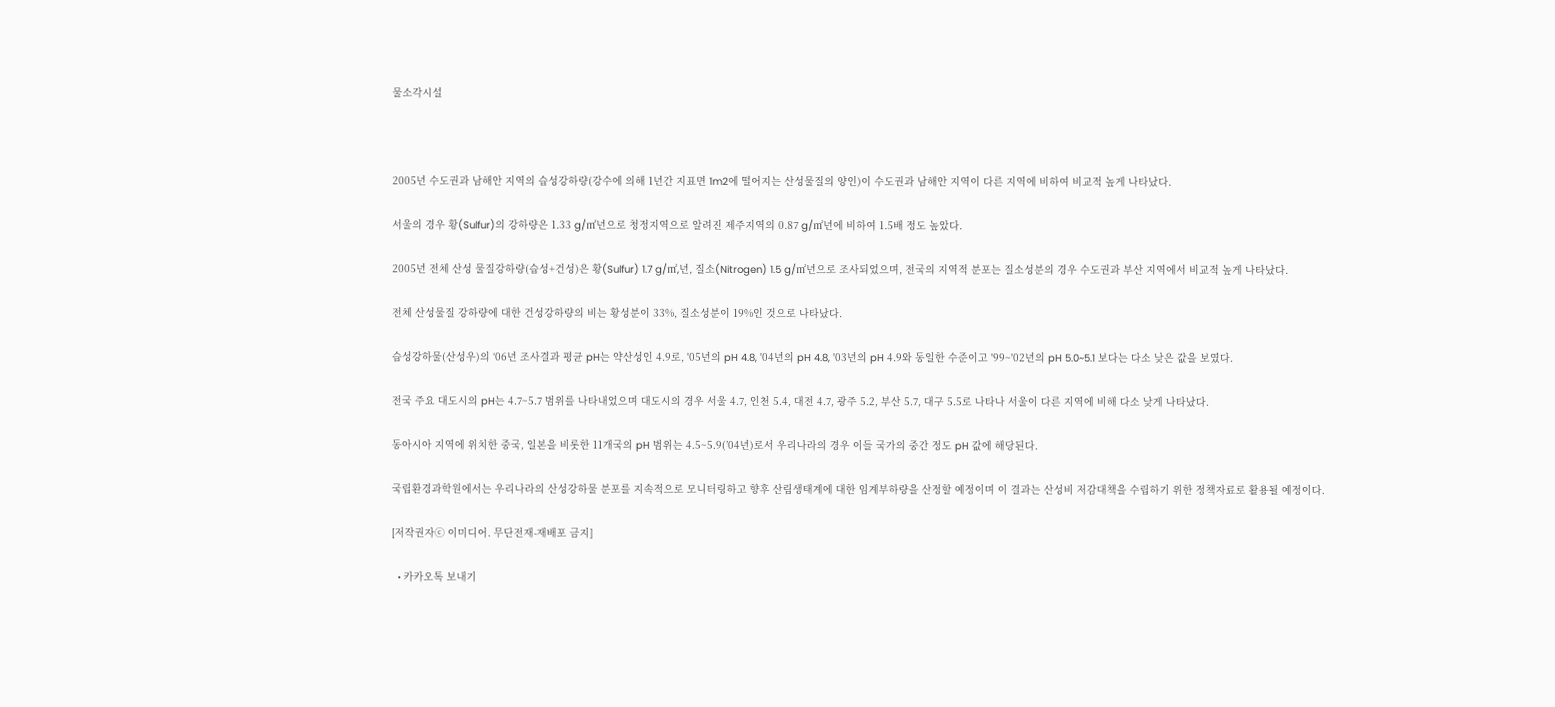물소각시설



2005년 수도권과 남해안 지역의 습성강하량(강수에 의해 1년간 지표면 1m2에 떨어지는 산성물질의 양인)이 수도권과 남해안 지역이 다른 지역에 비하여 비교적 높게 나타났다.

서울의 경우 황(Sulfur)의 강하량은 1.33 g/㎡년으로 청정지역으로 알려진 제주지역의 0.87 g/㎡년에 비하여 1.5배 정도 높았다.

2005년 전체 산성 물질강하량(습성+건성)은 황(Sulfur) 1.7 g/㎡,년, 질소(Nitrogen) 1.5 g/㎡년으로 조사되었으며, 전국의 지역적 분포는 질소성분의 경우 수도권과 부산 지역에서 비교적 높게 나타났다.

전체 산성물질 강하량에 대한 건성강하량의 비는 황성분이 33%, 질소성분이 19%인 것으로 나타났다.

습성강하물(산성우)의 ‘06년 조사결과 평균 pH는 약산성인 4.9로, '05년의 pH 4.8, '04년의 pH 4.8, '03년의 pH 4.9와 동일한 수준이고 '99~'02년의 pH 5.0~5.1 보다는 다소 낮은 값을 보였다.

전국 주요 대도시의 pH는 4.7~5.7 범위를 나타내었으며 대도시의 경우 서울 4.7, 인천 5.4, 대전 4.7, 광주 5.2, 부산 5.7, 대구 5.5로 나타나 서울이 다른 지역에 비해 다소 낮게 나타났다.

동아시아 지역에 위치한 중국, 일본을 비롯한 11개국의 pH 범위는 4.5~5.9(’04년)로서 우리나라의 경우 이들 국가의 중간 정도 pH 값에 해당된다.

국립환경과학원에서는 우리나라의 산성강하물 분포를 지속적으로 모니터링하고 향후 산림생태계에 대한 임계부하량을 산정할 예정이며 이 결과는 산성비 저감대책을 수립하기 위한 정책자료로 활용될 예정이다.

[저작권자ⓒ 이미디어. 무단전재-재배포 금지]

  • 카카오톡 보내기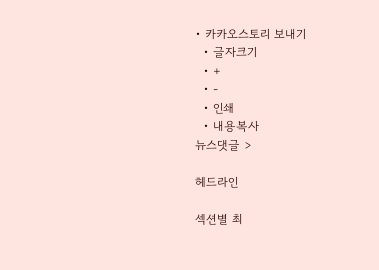• 카카오스토리 보내기
  • 글자크기
  • +
  • -
  • 인쇄
  • 내용복사
뉴스댓글 >

헤드라인

섹션별 최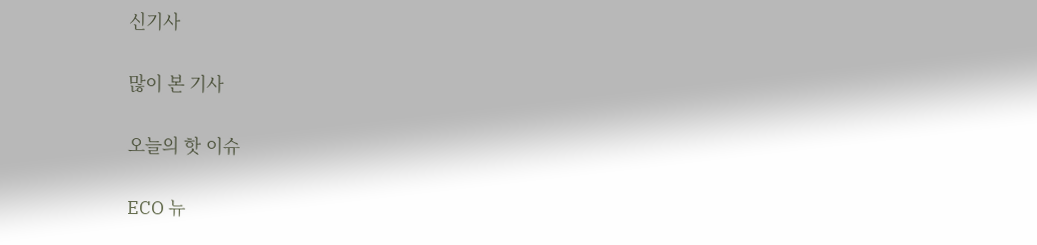신기사

많이 본 기사

오늘의 핫 이슈

ECO 뉴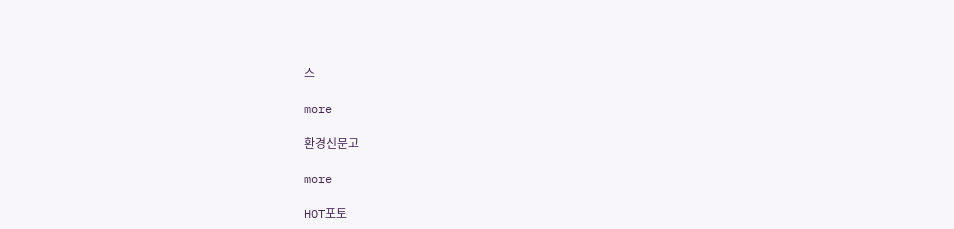스

more

환경신문고

more

HOT포토